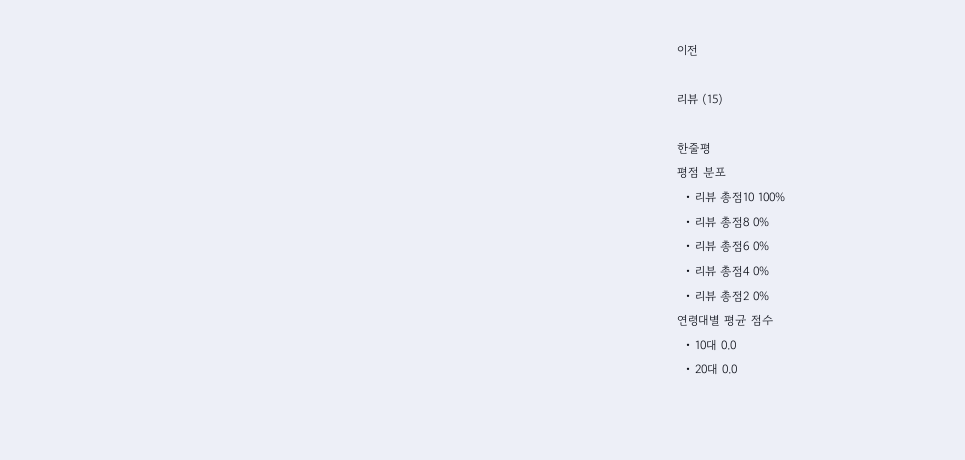이전

리뷰 (15)

한줄평
평점 분포
  • 리뷰 총점10 100%
  • 리뷰 총점8 0%
  • 리뷰 총점6 0%
  • 리뷰 총점4 0%
  • 리뷰 총점2 0%
연령대별 평균 점수
  • 10대 0.0
  • 20대 0.0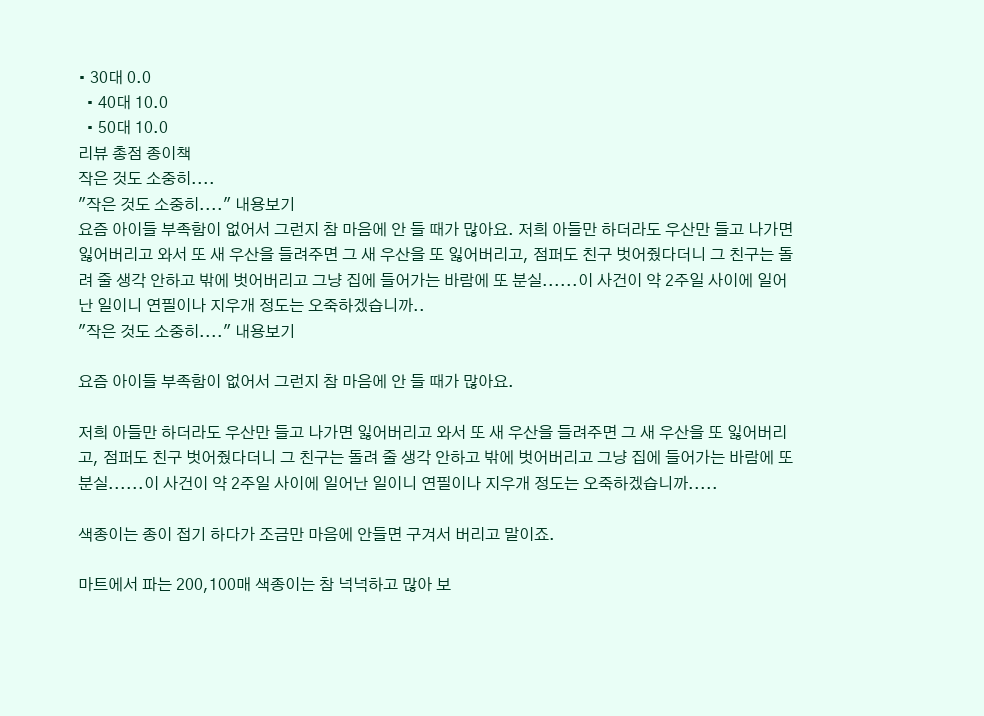• 30대 0.0
  • 40대 10.0
  • 50대 10.0
리뷰 총점 종이책
작은 것도 소중히....
"작은 것도 소중히...." 내용보기
요즘 아이들 부족함이 없어서 그런지 참 마음에 안 들 때가 많아요. 저희 아들만 하더라도 우산만 들고 나가면 잃어버리고 와서 또 새 우산을 들려주면 그 새 우산을 또 잃어버리고, 점퍼도 친구 벗어줬다더니 그 친구는 돌려 줄 생각 안하고 밖에 벗어버리고 그냥 집에 들어가는 바람에 또 분실......이 사건이 약 2주일 사이에 일어난 일이니 연필이나 지우개 정도는 오죽하겠습니까..
"작은 것도 소중히...." 내용보기

요즘 아이들 부족함이 없어서 그런지 참 마음에 안 들 때가 많아요.

저희 아들만 하더라도 우산만 들고 나가면 잃어버리고 와서 또 새 우산을 들려주면 그 새 우산을 또 잃어버리고, 점퍼도 친구 벗어줬다더니 그 친구는 돌려 줄 생각 안하고 밖에 벗어버리고 그냥 집에 들어가는 바람에 또 분실......이 사건이 약 2주일 사이에 일어난 일이니 연필이나 지우개 정도는 오죽하겠습니까.....

색종이는 종이 접기 하다가 조금만 마음에 안들면 구겨서 버리고 말이죠.

마트에서 파는 200,100매 색종이는 참 넉넉하고 많아 보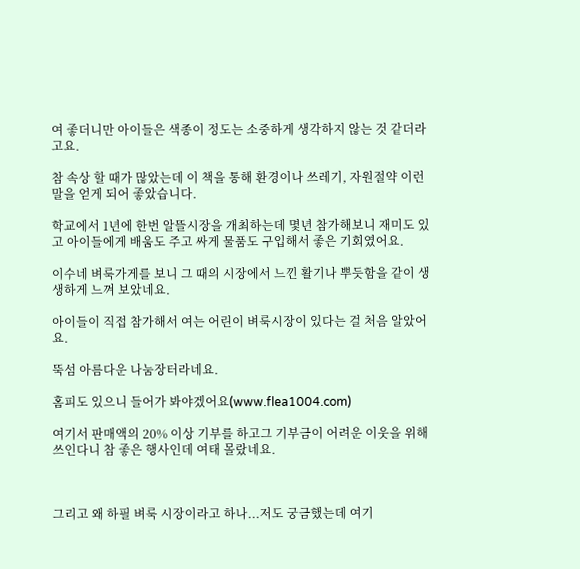여 좋더니만 아이들은 색종이 정도는 소중하게 생각하지 않는 것 같더라고요.

참 속상 할 때가 많았는데 이 책을 통해 환경이나 쓰레기, 자원절약 이런 말을 얻게 되어 좋았습니다.

학교에서 1년에 한번 알뜰시장을 개최하는데 몇년 참가해보니 재미도 있고 아이들에게 배움도 주고 싸게 물품도 구입해서 좋은 기회였어요.

이수네 벼룩가게를 보니 그 때의 시장에서 느낀 활기나 뿌듯함을 같이 생생하게 느껴 보았네요.

아이들이 직접 참가해서 여는 어린이 벼룩시장이 있다는 걸 처음 알았어요.

뚝섬 아름다운 나눔장터라네요.

홈피도 있으니 들어가 봐야겠어요(www.flea1004.com)

여기서 판매액의 20% 이상 기부를 하고그 기부금이 어려운 이웃을 위해 쓰인다니 참 좋은 행사인데 여태 몰랐네요.



그리고 왜 하필 벼룩 시장이라고 하나...저도 궁금했는데 여기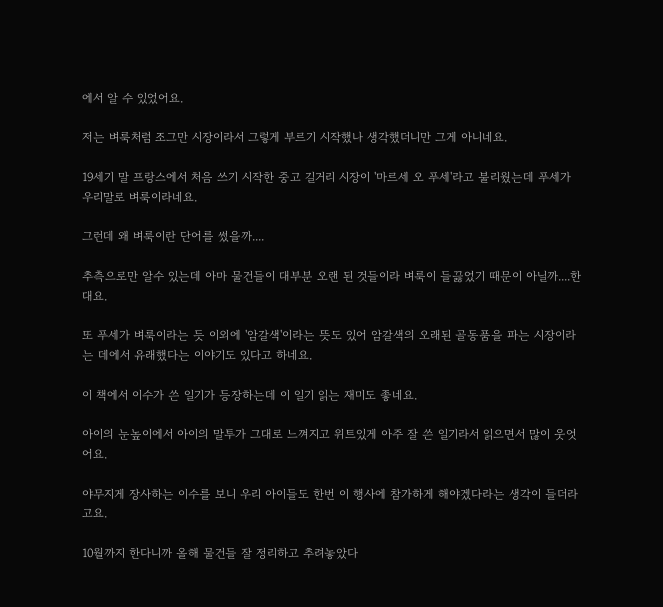에서 알 수 있었어요.

저는 벼룩처럼 조그만 시장이라서 그렇게 부르기 시작했나 생각했더니만 그게 아니네요.

19세기 말 프랑스에서 처음 쓰기 시작한 중고 길거리 시장이 '마르세 오 푸세'라고 불리웠는데 푸세가 우리말로 벼룩이라네요.

그런데 왜 벼룩이란 단어를 썼을까....

추측으로만 알수 있는데 아마 물건들이 대부분 오랜 된 것들이라 벼룩이 들끓었기 때문이 아닐까....한대요.

또 푸세가 벼룩이라는 듯 이외에 '암갈색'이라는 뜻도 있어 암갈색의 오래된 골동품을 파는 시장이라는 데에서 유래했다는 이야기도 있다고 하네요.

이 책에서 이수가 쓴 일기가 등장하는데 이 일기 읽는 재미도 좋네요.

아이의 눈높이에서 아이의 말투가 그대로 느껴지고 위트있게 아주 잘 쓴 일기라서 읽으면서 많이 웃엇어요.

야무지게 장사하는 이수를 보니 우리 아이들도 한번 이 행사에 참가하게 해야겠다라는 생각이 들더라고요.

10월까지 한다니까 올해 물건들 잘 정리하고 추려놓았다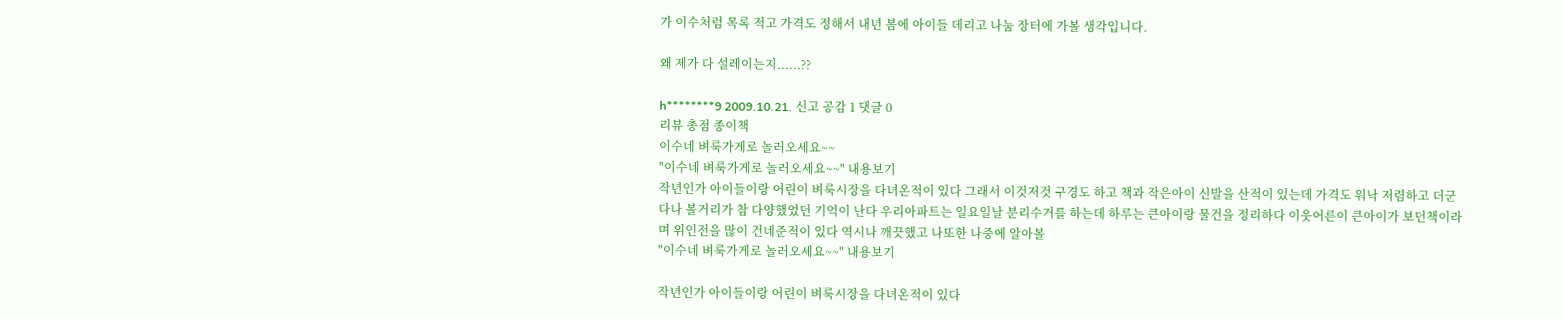가 이수처럼 목록 적고 가격도 정해서 내년 봄에 아이들 데리고 나눔 장터에 가볼 생각입니다.

왜 제가 다 설레이는지......??

h********9 2009.10.21. 신고 공감 1 댓글 0
리뷰 총점 종이책
이수네 벼룩가게로 놀러오세요~~
"이수네 벼룩가게로 놀러오세요~~" 내용보기
작년인가 아이들이랑 어린이 벼룩시장을 다녀온적이 있다 그래서 이것저것 구경도 하고 책과 작은아이 신발을 산적이 있는데 가격도 워낙 저렴하고 더군다나 볼거리가 참 다양했었던 기억이 난다 우리아파트는 일요일날 분리수거를 하는데 하루는 큰아이랑 물건을 정리하다 이웃어른이 큰아이가 보던책이라며 위인전을 많이 건네준적이 있다 역시나 깨끗했고 나또한 나중에 알아볼
"이수네 벼룩가게로 놀러오세요~~" 내용보기

작년인가 아이들이랑 어린이 벼룩시장을 다녀온적이 있다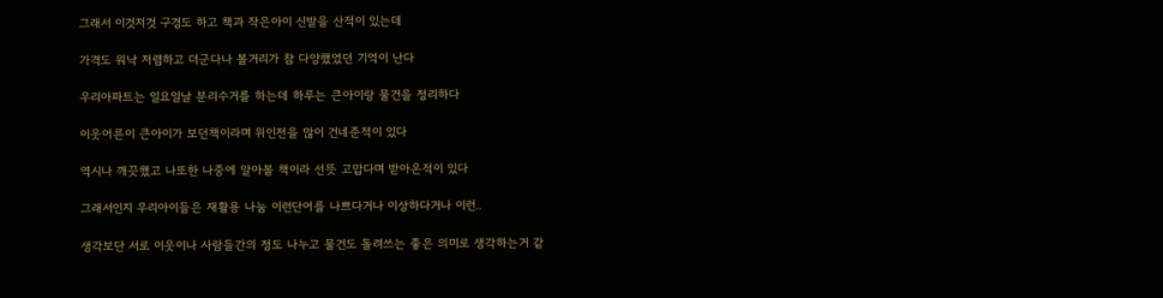그래서 이것저것 구경도 하고 책과 작은아이 신발을 산적이 있는데

가격도 워낙 저렴하고 더군다나 볼거리가 참 다양했었던 기억이 난다

우리아파트는 일요일날 분리수거를 하는데 하루는 큰아이랑 물건을 정리하다

이웃어른이 큰아이가 보던책이라며 위인전을 많이 건네준적이 있다

역시나 깨끗했고 나또한 나중에 알아볼 책이라 선뜻 고맙다며 받아온적이 있다

그래서인지 우리아이들은 재활용 나눔 이런단어를 나쁘다거나 이상하다거나 이런..

생각보단 서로 이웃이나 사람들간의 정도 나누고 물건도 돌려쓰는 좋은 의미로 생각하는거 같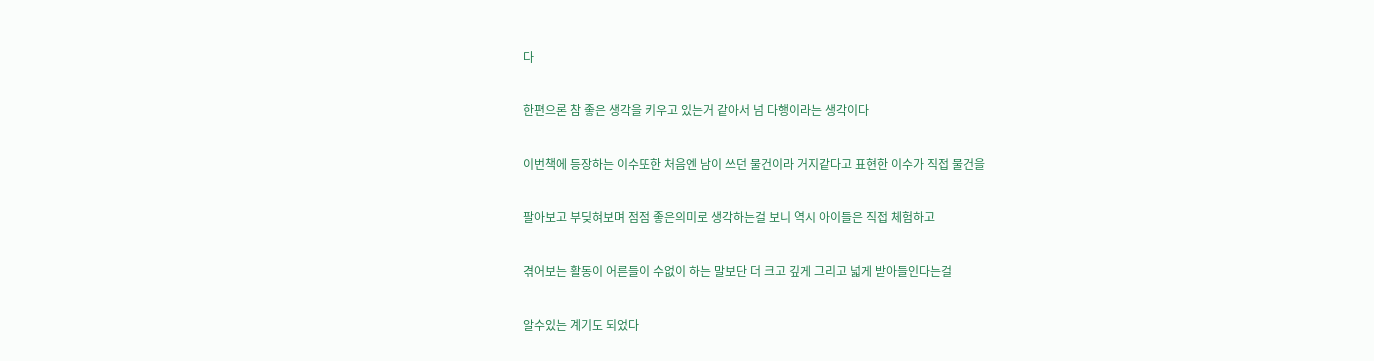다

한편으론 참 좋은 생각을 키우고 있는거 같아서 넘 다행이라는 생각이다

이번책에 등장하는 이수또한 처음엔 남이 쓰던 물건이라 거지같다고 표현한 이수가 직접 물건을

팔아보고 부딪혀보며 점점 좋은의미로 생각하는걸 보니 역시 아이들은 직접 체험하고

겪어보는 활동이 어른들이 수없이 하는 말보단 더 크고 깊게 그리고 넓게 받아들인다는걸

알수있는 계기도 되었다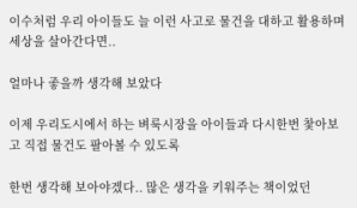이수처럼 우리 아이들도 늘 이런 사고로 물건을 대하고 활용하며 세상을 살아간다면..

얼마나 좋을까 생각해 보았다

이제 우리도시에서 하는 벼룩시장을 아이들과 다시한번 찿아보고 직접 물건도 팔아볼 수 있도록

한번 생각해 보아야겠다.. 많은 생각을 키워주는 책이었던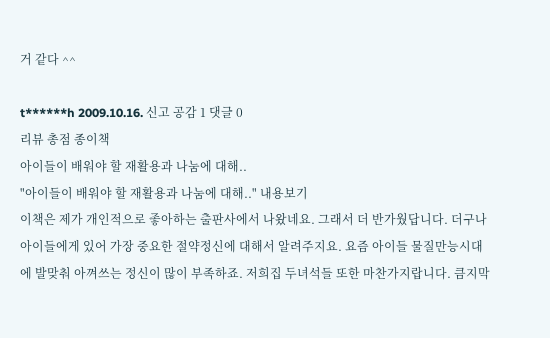거 같다 ^^

t******h 2009.10.16. 신고 공감 1 댓글 0
리뷰 총점 종이책
아이들이 배워야 할 재활용과 나눔에 대해..
"아이들이 배워야 할 재활용과 나눔에 대해.." 내용보기
이책은 제가 개인적으로 좋아하는 출판사에서 나왔네요. 그래서 더 반가웠답니다. 더구나 아이들에게 있어 가장 중요한 절약정신에 대해서 알려주지요. 요즘 아이들 물질만능시대에 발맞춰 아껴쓰는 정신이 많이 부족하죠. 저희집 두녀석들 또한 마찬가지랍니다. 큼지막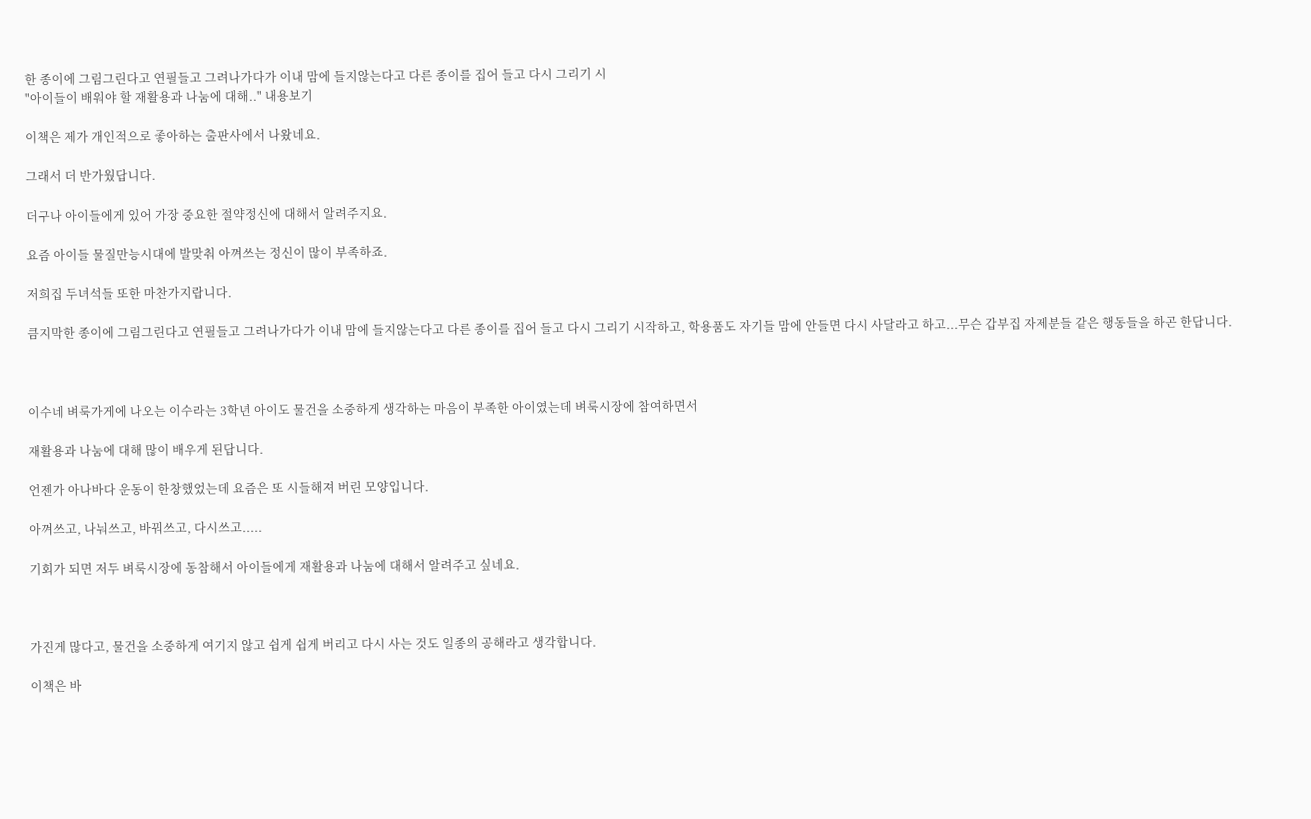한 종이에 그림그린다고 연필들고 그려나가다가 이내 맘에 들지않는다고 다른 종이를 집어 들고 다시 그리기 시
"아이들이 배워야 할 재활용과 나눔에 대해.." 내용보기

이책은 제가 개인적으로 좋아하는 출판사에서 나왔네요.

그래서 더 반가웠답니다.

더구나 아이들에게 있어 가장 중요한 절약정신에 대해서 알려주지요.

요즘 아이들 물질만능시대에 발맞춰 아껴쓰는 정신이 많이 부족하죠.

저희집 두녀석들 또한 마찬가지랍니다.

큼지막한 종이에 그림그린다고 연필들고 그려나가다가 이내 맘에 들지않는다고 다른 종이를 집어 들고 다시 그리기 시작하고, 학용품도 자기들 맘에 안들면 다시 사달라고 하고...무슨 갑부집 자제분들 같은 행동들을 하곤 한답니다.



이수네 벼룩가게에 나오는 이수라는 3학년 아이도 물건을 소중하게 생각하는 마음이 부족한 아이였는데 벼룩시장에 참여하면서

재활용과 나눔에 대해 많이 배우게 된답니다.

언젠가 아나바다 운동이 한창했었는데 요즘은 또 시들해져 버린 모양입니다.

아껴쓰고, 나눠쓰고, 바꿔쓰고, 다시쓰고.....

기회가 되면 저두 벼룩시장에 동참해서 아이들에게 재활용과 나눔에 대해서 알려주고 싶네요.



가진게 많다고, 물건을 소중하게 여기지 않고 쉽게 쉽게 버리고 다시 사는 것도 일종의 공해라고 생각합니다.

이책은 바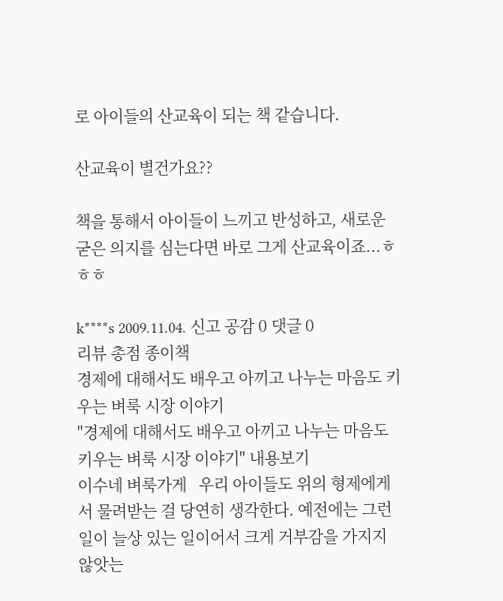로 아이들의 산교육이 되는 책 같습니다.

산교육이 별건가요??

책을 통해서 아이들이 느끼고 반성하고, 새로운 굳은 의지를 심는다면 바로 그게 산교육이죠...ㅎㅎㅎ

k****s 2009.11.04. 신고 공감 0 댓글 0
리뷰 총점 종이책
경제에 대해서도 배우고 아끼고 나누는 마음도 키우는 벼룩 시장 이야기
"경제에 대해서도 배우고 아끼고 나누는 마음도 키우는 벼룩 시장 이야기" 내용보기
이수네 벼룩가게   우리 아이들도 위의 형제에게서 물려받는 걸 당연히 생각한다. 예전에는 그런 일이 늘상 있는 일이어서 크게 거부감을 가지지 않앗는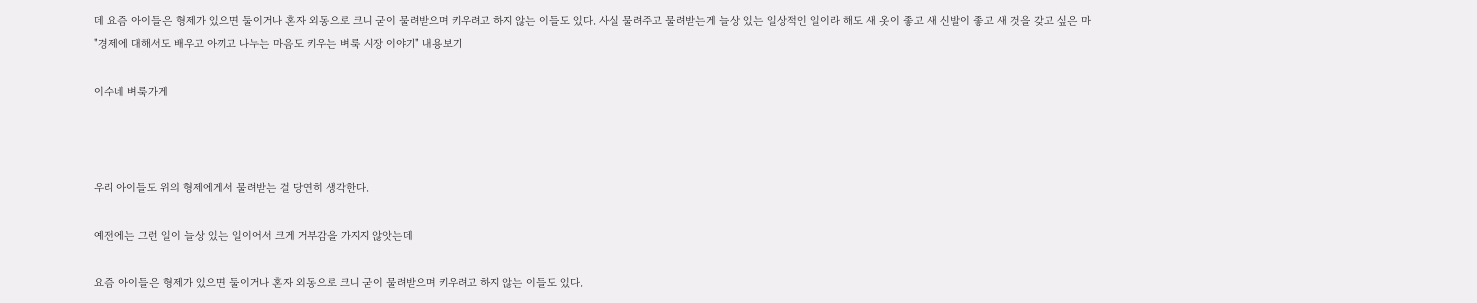데 요즘 아이들은 형제가 있으면 둘이거나 혼자 외동으로 크니 굳이 물려받으며 키우려고 하지 않는 이들도 있다. 사실 물려주고 물려받는게 늘상 있는 일상적인 일이라 해도 새 옷이 좋고 새 신발이 좋고 새 것을 갖고 싶은 마
"경제에 대해서도 배우고 아끼고 나누는 마음도 키우는 벼룩 시장 이야기" 내용보기

이수네 벼룩가게



우리 아이들도 위의 형제에게서 물려받는 걸 당연히 생각한다.

예전에는 그런 일이 늘상 있는 일이어서 크게 거부감을 가지지 않앗는데

요즘 아이들은 형제가 있으면 둘이거나 혼자 외동으로 크니 굳이 물려받으며 키우려고 하지 않는 이들도 있다.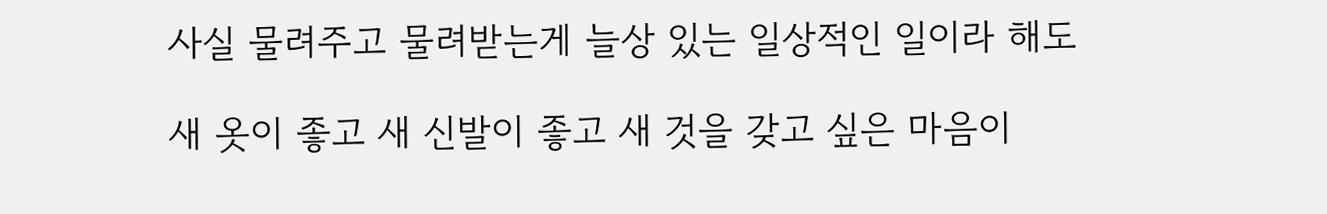사실 물려주고 물려받는게 늘상 있는 일상적인 일이라 해도

새 옷이 좋고 새 신발이 좋고 새 것을 갖고 싶은 마음이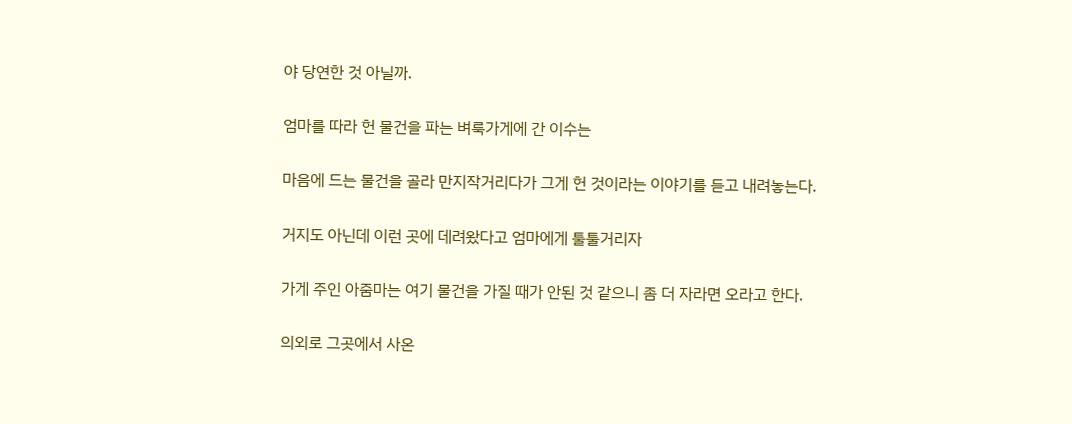야 당연한 것 아닐까.

엄마를 따라 헌 물건을 파는 벼룩가게에 간 이수는

마음에 드는 물건을 골라 만지작거리다가 그게 헌 것이라는 이야기를 듣고 내려놓는다.

거지도 아닌데 이런 곳에 데려왔다고 엄마에게 툴툴거리자

가게 주인 아줌마는 여기 물건을 가질 때가 안된 것 같으니 좀 더 자라면 오라고 한다.

의외로 그곳에서 사온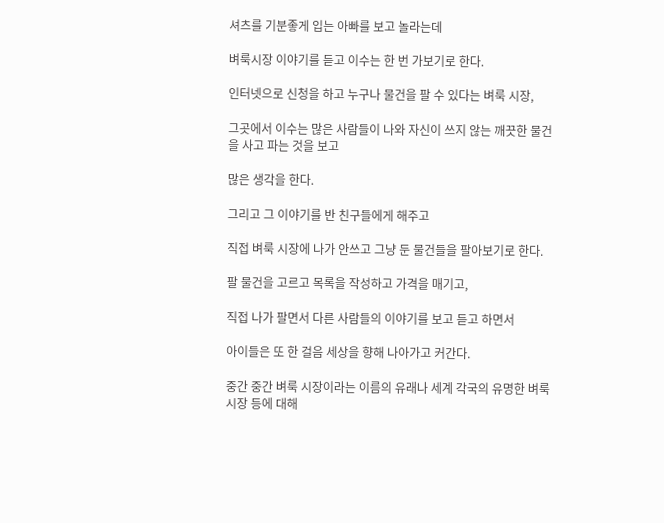셔츠를 기분좋게 입는 아빠를 보고 놀라는데

벼룩시장 이야기를 듣고 이수는 한 번 가보기로 한다.

인터넷으로 신청을 하고 누구나 물건을 팔 수 있다는 벼룩 시장,

그곳에서 이수는 많은 사람들이 나와 자신이 쓰지 않는 깨끗한 물건을 사고 파는 것을 보고

많은 생각을 한다.

그리고 그 이야기를 반 친구들에게 해주고

직접 벼룩 시장에 나가 안쓰고 그냥 둔 물건들을 팔아보기로 한다.

팔 물건을 고르고 목록을 작성하고 가격을 매기고,

직접 나가 팔면서 다른 사람들의 이야기를 보고 듣고 하면서

아이들은 또 한 걸음 세상을 향해 나아가고 커간다.

중간 중간 벼룩 시장이라는 이름의 유래나 세계 각국의 유명한 벼룩 시장 등에 대해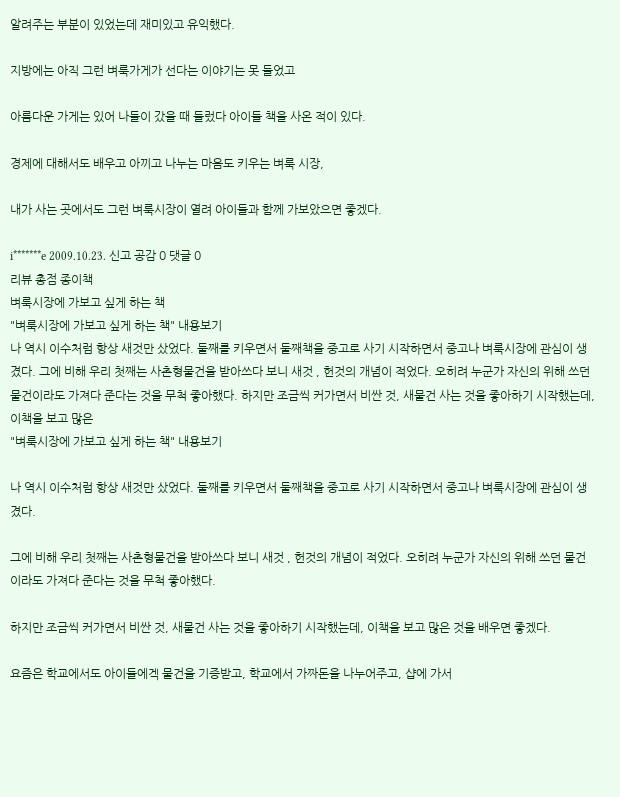알려주는 부분이 있었는데 재미있고 유익했다.

지방에는 아직 그런 벼룩가게가 선다는 이야기는 못 들었고

아름다운 가게는 있어 나들이 갔을 때 들렀다 아이들 책을 사온 적이 있다.

경제에 대해서도 배우고 아끼고 나누는 마음도 키우는 벼룩 시장,

내가 사는 곳에서도 그런 벼룩시장이 열려 아이들과 함께 가보았으면 좋겠다.

i*******e 2009.10.23. 신고 공감 0 댓글 0
리뷰 총점 종이책
벼룩시장에 가보고 싶게 하는 책
"벼룩시장에 가보고 싶게 하는 책" 내용보기
나 역시 이수처럼 항상 새것만 샀었다. 둘째를 키우면서 둘째책을 중고로 사기 시작하면서 중고나 벼룩시장에 관심이 생겼다. 그에 비해 우리 첫째는 사촌형물건을 받아쓰다 보니 새것 , 헌것의 개념이 적었다. 오히려 누군가 자신의 위해 쓰던 물건이라도 가져다 준다는 것을 무척 좋아했다. 하지만 조금씩 커가면서 비싼 것, 새물건 사는 것을 좋아하기 시작했는데, 이책을 보고 많은
"벼룩시장에 가보고 싶게 하는 책" 내용보기

나 역시 이수처럼 항상 새것만 샀었다. 둘째를 키우면서 둘째책을 중고로 사기 시작하면서 중고나 벼룩시장에 관심이 생겼다.

그에 비해 우리 첫째는 사촌형물건을 받아쓰다 보니 새것 , 헌것의 개념이 적었다. 오히려 누군가 자신의 위해 쓰던 물건이라도 가져다 준다는 것을 무척 좋아했다.

하지만 조금씩 커가면서 비싼 것, 새물건 사는 것을 좋아하기 시작했는데, 이책을 보고 많은 것을 배우면 좋겠다.

요즘은 학교에서도 아이들에겍 물건을 기증받고, 학교에서 가짜돈을 나누어주고, 샵에 가서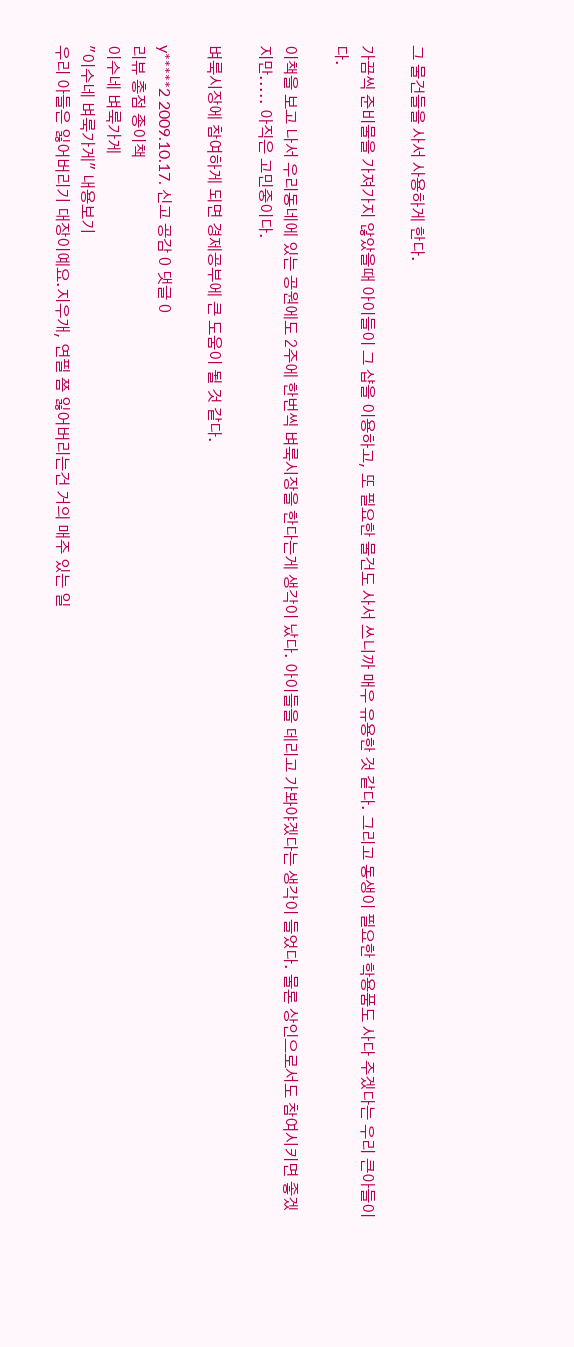그 물건들을 사서 사용하게 한다.

가끔씩 준비물을 가져가지 않았을때 아이들이 그 샵을 이용하고, 또 필요한 물건도 사서 쓰니까 매우 유용한 것 같다. 그리고 동생이 필요한 학용품도 사다 주겠다는 우리 큰아들이다.

이책을 보고 나서 우리동네에 있는 공원에도 2주에 한번씩 벼룩시장을 한다는게 생각이 났다. 아이들을 데리고 가봐야겠다는 생각이 들었다. 물론 상인으로서도 참여시키면 좋겠지만..... 아직은 고민중이다.

벼룩시장에 참여하게 되면 경제공부에 큰 도움이 될 것 같다.

y*****2 2009.10.17. 신고 공감 0 댓글 0
리뷰 총점 종이책
이수네 벼룩가게
"이수네 벼룩가게" 내용보기
우리 아들은 잃어버리기 대장이예요.지우개, 연필 쯤 잃어버리는건 거의 매주 있는 일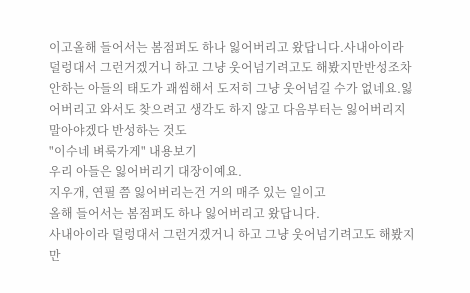이고올해 들어서는 봄점퍼도 하나 잃어버리고 왔답니다.사내아이라 덜렁대서 그런거겠거니 하고 그냥 웃어넘기려고도 해봤지만반성조차 안하는 아들의 태도가 괘씸해서 도저히 그냥 웃어넘길 수가 없네요.잃어버리고 와서도 찾으려고 생각도 하지 않고 다음부터는 잃어버리지 말아야겠다 반성하는 것도
"이수네 벼룩가게" 내용보기
우리 아들은 잃어버리기 대장이예요.
지우개, 연필 쯤 잃어버리는건 거의 매주 있는 일이고
올해 들어서는 봄점퍼도 하나 잃어버리고 왔답니다.
사내아이라 덜렁대서 그런거겠거니 하고 그냥 웃어넘기려고도 해봤지만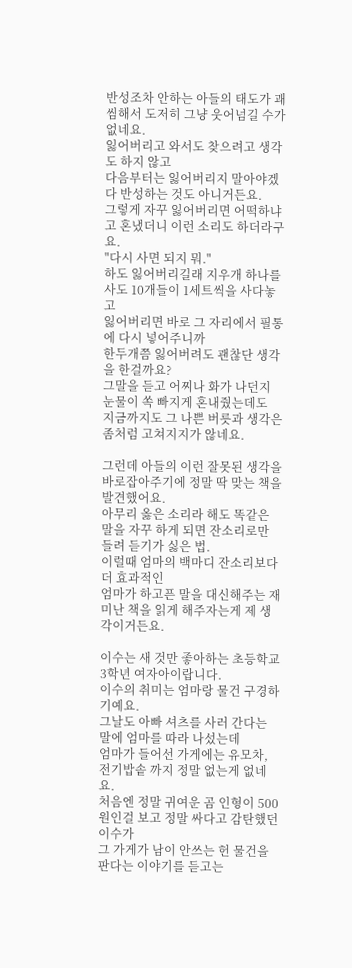반성조차 안하는 아들의 태도가 괘씸해서 도저히 그냥 웃어넘길 수가 없네요.
잃어버리고 와서도 찾으려고 생각도 하지 않고
다음부터는 잃어버리지 말아야겠다 반성하는 것도 아니거든요.
그렇게 자꾸 잃어버리면 어떡하냐고 혼냈더니 이런 소리도 하더라구요.
"다시 사면 되지 뭐."
하도 잃어버리길래 지우개 하나를 사도 10개들이 1세트씩을 사다놓고
잃어버리면 바로 그 자리에서 필통에 다시 넣어주니까
한두개쯤 잃어버려도 괜찮단 생각을 한걸까요?
그말을 듣고 어찌나 화가 나던지 눈물이 쏙 빠지게 혼내줬는데도
지금까지도 그 나쁜 버릇과 생각은 좀처럼 고쳐지지가 않네요.

그런데 아들의 이런 잘못된 생각을 바로잡아주기에 정말 딱 맞는 책을 발견했어요.
아무리 옳은 소리라 해도 똑같은 말을 자꾸 하게 되면 잔소리로만 들려 듣기가 싫은 법.
이럴때 엄마의 백마디 잔소리보다 더 효과적인
엄마가 하고픈 말을 대신해주는 재미난 책을 읽게 해주자는게 제 생각이거든요.

이수는 새 것만 좋아하는 초등학교 3학년 여자아이랍니다.
이수의 취미는 엄마랑 물건 구경하기예요.
그날도 아빠 셔츠를 사러 간다는 말에 엄마를 따라 나섰는데
엄마가 들어선 가게에는 유모차, 전기밥솥 까지 정말 없는게 없네요.
처음엔 정말 귀여운 곰 인형이 500원인걸 보고 정말 싸다고 감탄했던 이수가
그 가게가 남이 안쓰는 헌 물건을 판다는 이야기를 듣고는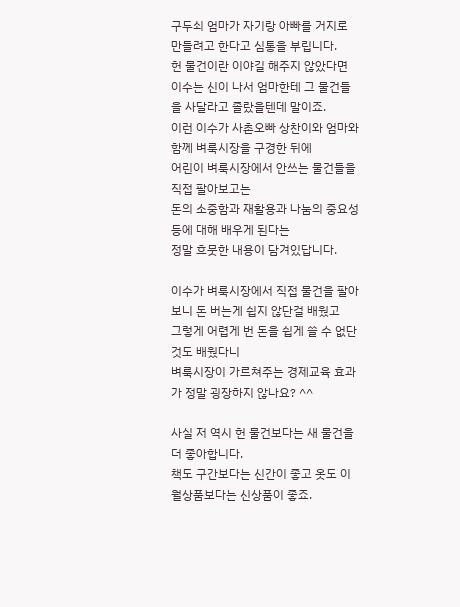구두쇠 엄마가 자기랑 아빠를 거지로 만들려고 한다고 심통을 부립니다.
헌 물건이란 이야길 해주지 않았다면
이수는 신이 나서 엄마한테 그 물건들을 사달라고 졸랐을텐데 말이죠.
이런 이수가 사촌오빠 상찬이와 엄마와 함께 벼룩시장을 구경한 뒤에
어린이 벼룩시장에서 안쓰는 물건들을 직접 팔아보고는
돈의 소중함과 재활용과 나눔의 중요성 등에 대해 배우게 된다는
정말 흐뭇한 내용이 담겨있답니다.

이수가 벼룩시장에서 직접 물건을 팔아보니 돈 버는게 쉽지 않단걸 배웠고
그렇게 어렵게 번 돈을 쉽게 쓸 수 없단 것도 배웠다니
벼룩시장이 가르쳐주는 경제교육 효과가 정말 굉장하지 않나요? ^^

사실 저 역시 헌 물건보다는 새 물건을 더 좋아합니다.
책도 구간보다는 신간이 좋고 옷도 이월상품보다는 신상품이 좋죠.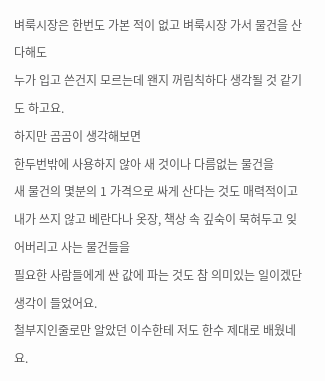벼룩시장은 한번도 가본 적이 없고 벼룩시장 가서 물건을 산다해도
누가 입고 쓴건지 모르는데 왠지 꺼림칙하다 생각될 것 같기도 하고요.
하지만 곰곰이 생각해보면
한두번밖에 사용하지 않아 새 것이나 다름없는 물건을
새 물건의 몇분의 1 가격으로 싸게 산다는 것도 매력적이고
내가 쓰지 않고 베란다나 옷장, 책상 속 깊숙이 묵혀두고 잊어버리고 사는 물건들을
필요한 사람들에게 싼 값에 파는 것도 참 의미있는 일이겠단 생각이 들었어요.
철부지인줄로만 알았던 이수한테 저도 한수 제대로 배웠네요.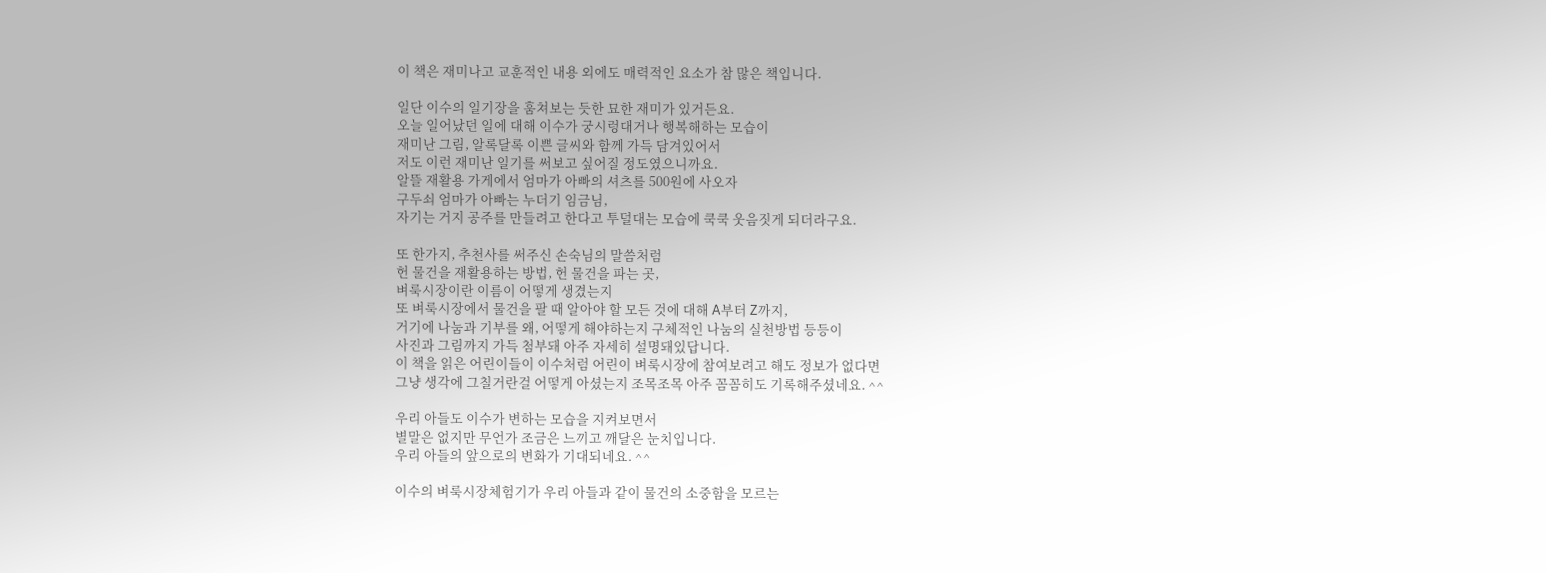이 책은 재미나고 교훈적인 내용 외에도 매력적인 요소가 참 많은 책입니다.

일단 이수의 일기장을 훔쳐보는 듯한 묘한 재미가 있거든요.
오늘 일어났던 일에 대해 이수가 궁시렁대거나 행복해하는 모습이
재미난 그림, 알록달록 이쁜 글씨와 함께 가득 담겨있어서
저도 이런 재미난 일기를 써보고 싶어질 정도였으니까요.
알뜰 재활용 가게에서 엄마가 아빠의 셔츠를 500원에 사오자
구두쇠 엄마가 아빠는 누더기 임금님,
자기는 거지 공주를 만들려고 한다고 투덜대는 모습에 쿡쿡 웃음짓게 되더라구요.

또 한가지, 추천사를 써주신 손숙님의 말씀처럼
헌 물건을 재활용하는 방법, 헌 물건을 파는 곳,
벼룩시장이란 이름이 어떻게 생겼는지
또 벼룩시장에서 물건을 팔 때 알아야 할 모든 것에 대해 A부터 Z까지,
거기에 나눔과 기부를 왜, 어떻게 해야하는지 구체적인 나눔의 실천방법 등등이
사진과 그림까지 가득 첨부돼 아주 자세히 설명돼있답니다.
이 책을 읽은 어린이들이 이수처럼 어린이 벼룩시장에 참여보려고 해도 정보가 없다면
그냥 생각에 그칠거란걸 어떻게 아셨는지 조목조목 아주 꼼꼼히도 기록해주셨네요. ^^

우리 아들도 이수가 변하는 모습을 지켜보면서
별말은 없지만 무언가 조금은 느끼고 깨달은 눈치입니다.
우리 아들의 앞으로의 변화가 기대되네요. ^^

이수의 벼룩시장체험기가 우리 아들과 같이 물건의 소중함을 모르는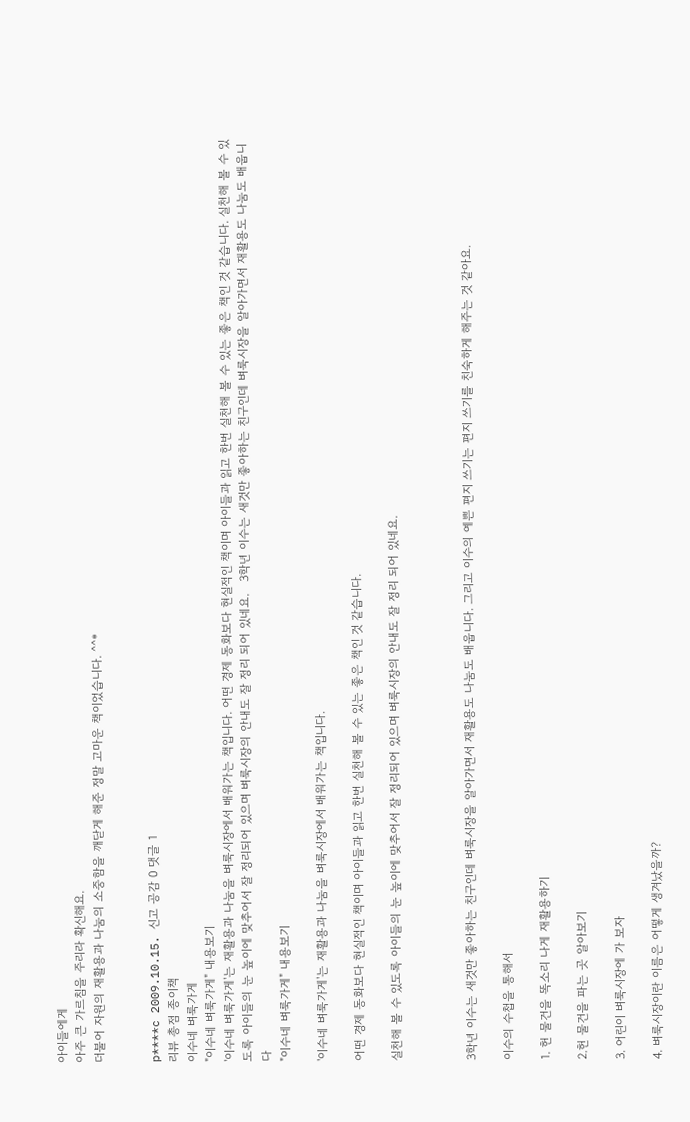아이들에게
아주 큰 가르침을 주리라 확신해요.
더불어 자원의 재활용과 나눔의 소중함을 깨닫게 해준 정말 고마운 책이었습니다. ^^*


p****c 2009.10.15. 신고 공감 0 댓글 1
리뷰 총점 종이책
이수네 벼룩가게
"이수네 벼룩가게" 내용보기
'이수네 벼룩가게'는 재활용과 나눔을 벼룩시장에서 배워가는 책입니다. 어떤 경제 동화보다 현실적인 책이며 아이들과 읽고 한번 실천해 볼 수 있는 좋은 책인 것 같습니다. 실천해 볼 수 있도록 아이들의 눈 높이에 맞추어서 잘 정리되어 있으며 벼룩시장의 안내도 잘 정리 되어 있네요.   3학년 이수는 새것만 좋아하는 친구인데 벼룩시장을 알아가면서 재활용도 나눔도 배웁니다
"이수네 벼룩가게" 내용보기

'이수네 벼룩가게'는 재활용과 나눔을 벼룩시장에서 배워가는 책입니다.

어떤 경제 동화보다 현실적인 책이며 아이들과 읽고 한번 실천해 볼 수 있는 좋은 책인 것 같습니다.

실천해 볼 수 있도록 아이들의 눈 높이에 맞추어서 잘 정리되어 있으며 벼룩시장의 안내도 잘 정리 되어 있네요.



3학년 이수는 새것만 좋아하는 친구인데 벼룩시장을 알아가면서 재활용도 나눔도 배웁니다. 그리고 이수의 예쁜 편지 쓰기는 편지 쓰기를 친숙하게 해주는 것 같아요.

이수의 수첩을 통해서

1. 헌 물건을 똑소리 나게 재활용하기

2.헌 물건을 파는 곳 알아보기

3. 어린이 벼룩시장에 가 보자

4. 벼룩시장이란 이름은 어떻게 생겨났을까?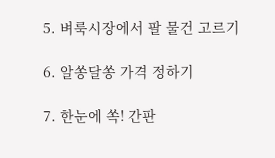5. 벼룩시장에서 팔 물건 고르기

6. 알쏭달쏭 가격 정하기

7. 한눈에 쏙! 간판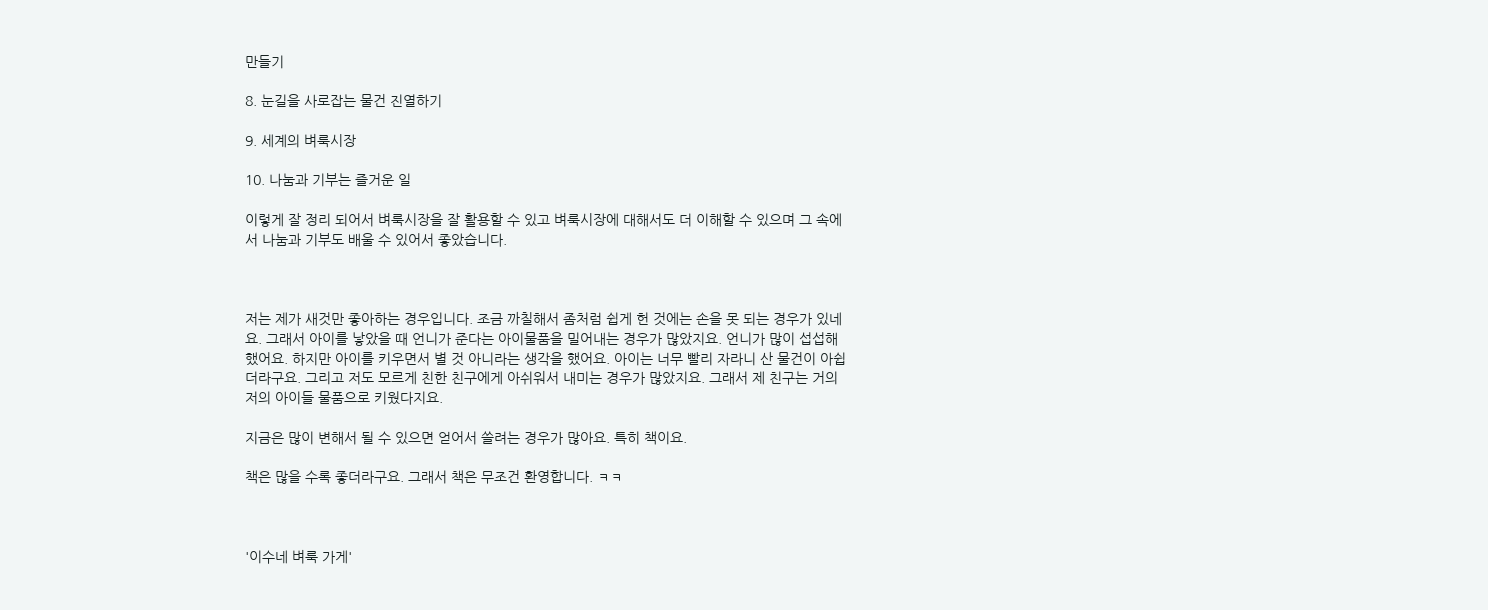만들기

8. 눈길을 사로잡는 물건 진열하기

9. 세계의 벼룩시장

10. 나눔과 기부는 즐거운 일

이렇게 잘 정리 되어서 벼룩시장을 잘 활용할 수 있고 벼룩시장에 대해서도 더 이해할 수 있으며 그 속에서 나눔과 기부도 배울 수 있어서 좋았습니다.



저는 제가 새것만 좋아하는 경우입니다. 조금 까칠해서 좀처럼 쉽게 헌 것에는 손을 못 되는 경우가 있네요. 그래서 아이를 낳았을 때 언니가 준다는 아이물품을 밀어내는 경우가 많았지요. 언니가 많이 섭섭해 했어요. 하지만 아이를 키우면서 별 것 아니라는 생각을 했어요. 아이는 너무 빨리 자라니 산 물건이 아쉽더라구요. 그리고 저도 모르게 친한 친구에게 아쉬워서 내미는 경우가 많았지요. 그래서 제 친구는 거의 저의 아이들 물품으로 키웠다지요.

지금은 많이 변해서 될 수 있으면 얻어서 쓸려는 경우가 많아요. 특히 책이요.

책은 많을 수록 좋더라구요. 그래서 책은 무조건 환영합니다. ㅋㅋ



'이수네 벼룩 가게'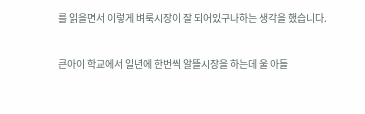를 읽을면서 이렇게 벼룩시장이 잘 되어있구나하는 생각을 했습니다.

큰아이 학교에서 일년에 한번씩 알뜰시장을 하는데 울 아들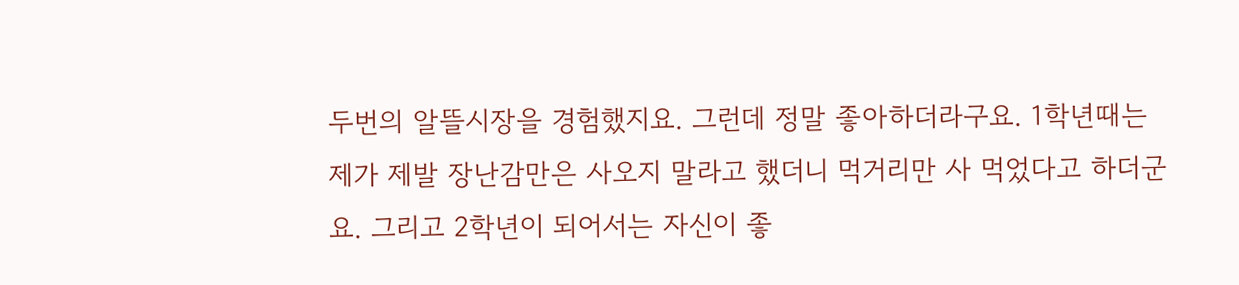두번의 알뜰시장을 경험했지요. 그런데 정말 좋아하더라구요. 1학년때는 제가 제발 장난감만은 사오지 말라고 했더니 먹거리만 사 먹었다고 하더군요. 그리고 2학년이 되어서는 자신이 좋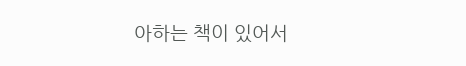아하는 책이 있어서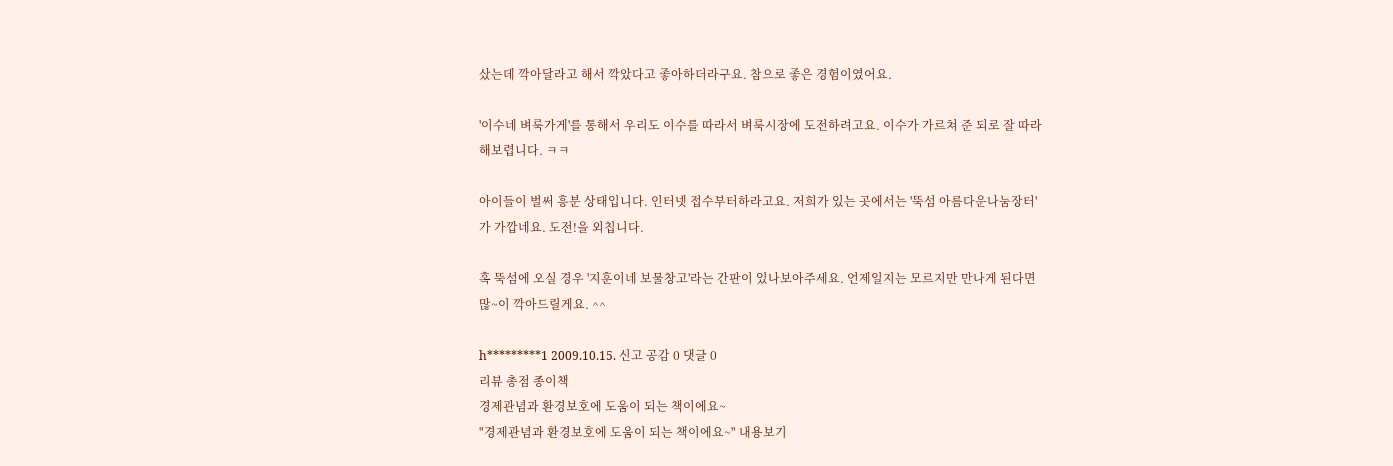샀는데 깍아달라고 해서 깍았다고 좋아하더라구요. 참으로 좋은 경험이였어요.

'이수네 벼룩가게'를 통해서 우리도 이수를 따라서 벼룩시장에 도전하려고요. 이수가 가르쳐 준 되로 잘 따라해보렵니다. ㅋㅋ

아이들이 벌써 흥분 상태입니다. 인터넷 접수부터하라고요. 저희가 있는 곳에서는 '뚝섬 아름다운나눔장터'가 가깝네요. 도전!을 외칩니다.

혹 뚝섬에 오실 경우 '지훈이네 보물창고'라는 간판이 있나보아주세요. 언제일지는 모르지만 만나게 된다면 많~이 깍아드릴게요. ^^

h*********1 2009.10.15. 신고 공감 0 댓글 0
리뷰 총점 종이책
경제관념과 환경보호에 도움이 되는 책이에요~
"경제관념과 환경보호에 도움이 되는 책이에요~" 내용보기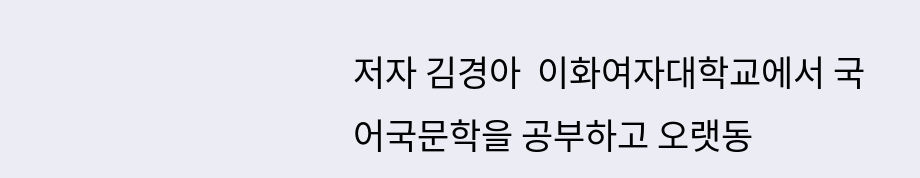저자 김경아  이화여자대학교에서 국어국문학을 공부하고 오랫동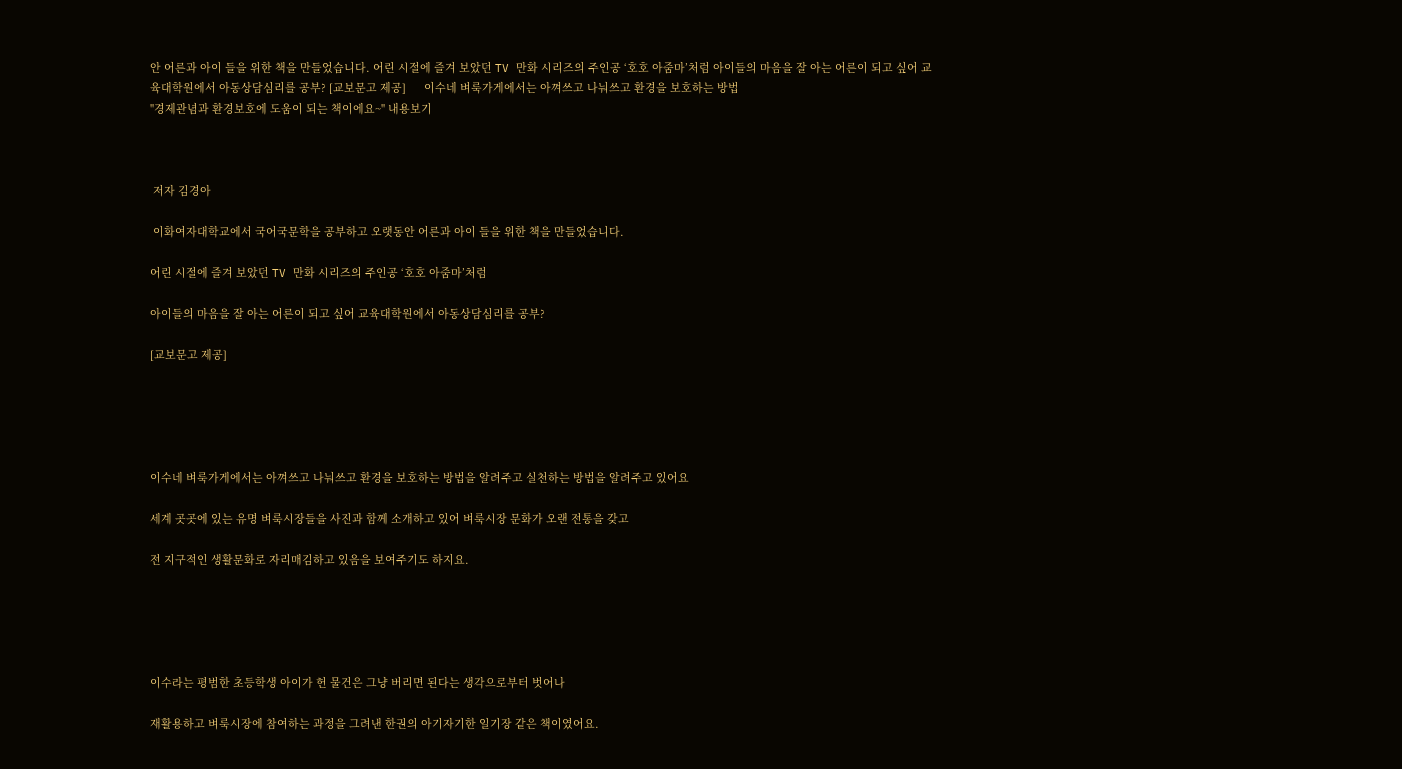안 어른과 아이 들을 위한 책을 만들었습니다. 어린 시절에 즐겨 보았던 TV 만화 시리즈의 주인공 ‘호호 아줌마’처럼 아이들의 마음을 잘 아는 어른이 되고 싶어 교육대학원에서 아동상담심리를 공부? [교보문고 제공]      이수네 벼룩가게에서는 아껴쓰고 나눠쓰고 환경을 보호하는 방법
"경제관념과 환경보호에 도움이 되는 책이에요~" 내용보기



 저자 김경아

 이화여자대학교에서 국어국문학을 공부하고 오랫동안 어른과 아이 들을 위한 책을 만들었습니다.

어린 시절에 즐겨 보았던 TV 만화 시리즈의 주인공 ‘호호 아줌마’처럼

아이들의 마음을 잘 아는 어른이 되고 싶어 교육대학원에서 아동상담심리를 공부?

[교보문고 제공]





이수네 벼룩가게에서는 아껴쓰고 나눠쓰고 환경을 보호하는 방법을 알려주고 실천하는 방법을 알려주고 있어요

세계 곳곳에 있는 유명 벼룩시장들을 사진과 함께 소개하고 있어 벼룩시장 문화가 오랜 전통을 갖고

전 지구적인 생활문화로 자리매김하고 있음을 보여주기도 하지요.





이수라는 평범한 초등학생 아이가 헌 물건은 그냥 버리면 된다는 생각으로부터 벗어나

재활용하고 벼룩시장에 참여하는 과정을 그려낸 한권의 아기자기한 일기장 같은 책이였어요.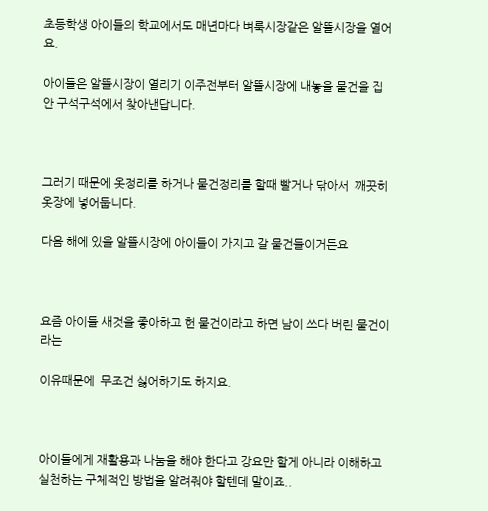초등학생 아이들의 학교에서도 매년마다 벼룩시장같은 알뜰시장을 열어요.

아이들은 알뜰시장이 열리기 이주전부터 알뜰시장에 내놓을 물건을 집안 구석구석에서 찾아낸답니다.



그러기 때문에 옷정리를 하거나 물건정리를 할때 빨거나 닦아서  깨끗히 옷장에 넣어둡니다.

다음 해에 있을 알뜰시장에 아이들이 가지고 갈 물건들이거든요



요즘 아이들 새것을 좋아하고 헌 물건이라고 하면 남이 쓰다 버린 물건이라는

이유때문에  무조건 싫어하기도 하지요.



아이들에게 재활용과 나눔을 해야 한다고 강요만 할게 아니라 이해하고 실천하는 구체적인 방법을 알려줘야 할텐데 말이죠..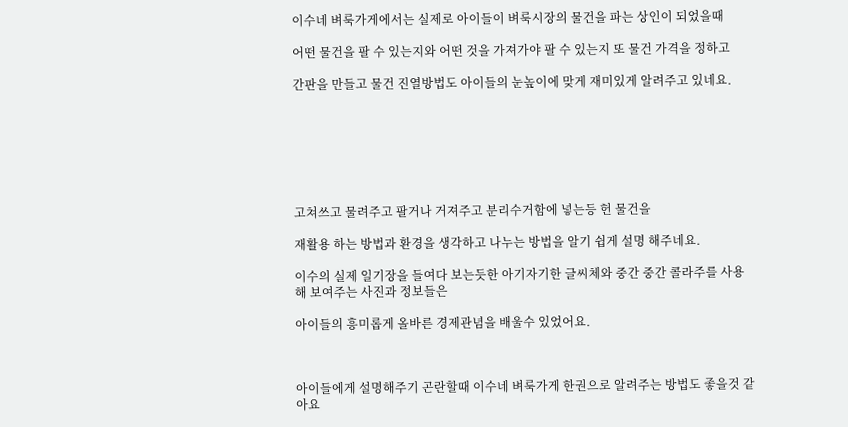이수네 벼룩가게에서는 실제로 아이들이 벼룩시장의 물건을 파는 상인이 되었을때

어떤 물건을 팔 수 있는지와 어떤 것을 가져가야 팔 수 있는지 또 물건 가격을 정하고

간판을 만들고 물건 진열방법도 아이들의 눈높이에 맞게 재미있게 알려주고 있네요.







고쳐쓰고 물려주고 팔거나 거져주고 분리수거함에 넣는등 헌 물건을

재활용 하는 방법과 환경을 생각하고 나누는 방법을 알기 쉽게 설명 해주네요.

이수의 실제 일기장을 들여다 보는듯한 아기자기한 글씨체와 중간 중간 콜라주를 사용해 보여주는 사진과 정보들은

아이들의 흥미롭게 올바른 경제관념을 배울수 있었어요.



아이들에게 설명해주기 곤란할때 이수네 벼룩가게 한권으로 알려주는 방법도 좋을것 같아요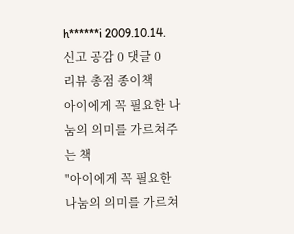h******i 2009.10.14. 신고 공감 0 댓글 0
리뷰 총점 종이책
아이에게 꼭 필요한 나눔의 의미를 가르쳐주는 책
"아이에게 꼭 필요한 나눔의 의미를 가르쳐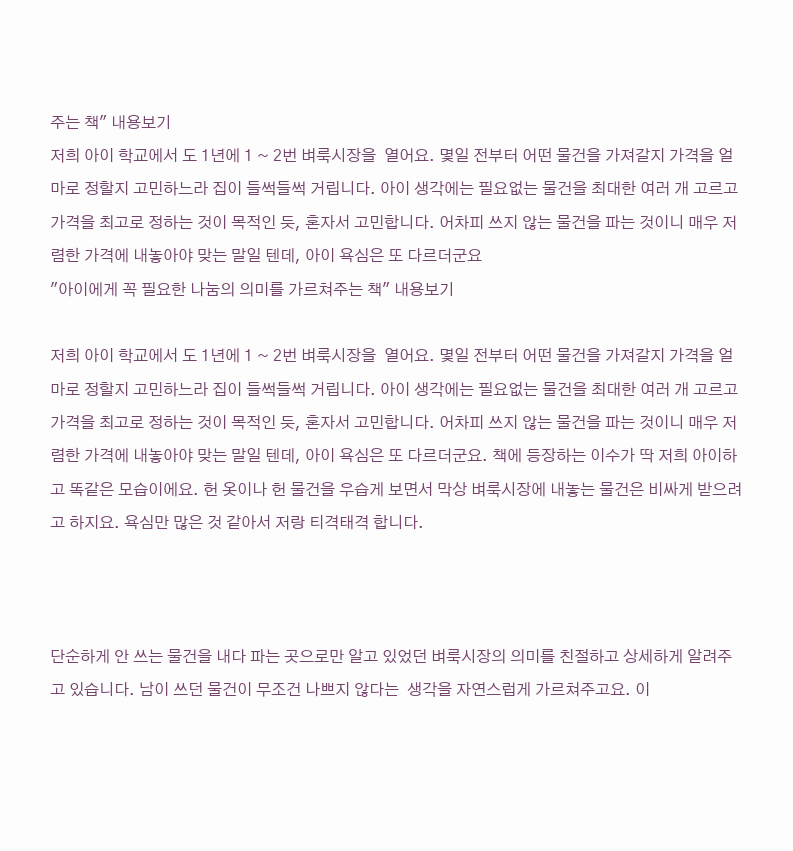주는 책" 내용보기
저희 아이 학교에서 도 1년에 1 ~ 2번 벼룩시장을  열어요. 몇일 전부터 어떤 물건을 가져갈지 가격을 얼마로 정할지 고민하느라 집이 들썩들썩 거립니다. 아이 생각에는 필요없는 물건을 최대한 여러 개 고르고 가격을 최고로 정하는 것이 목적인 듯, 혼자서 고민합니다. 어차피 쓰지 않는 물건을 파는 것이니 매우 저렴한 가격에 내놓아야 맞는 말일 텐데, 아이 욕심은 또 다르더군요
"아이에게 꼭 필요한 나눔의 의미를 가르쳐주는 책" 내용보기

저희 아이 학교에서 도 1년에 1 ~ 2번 벼룩시장을  열어요. 몇일 전부터 어떤 물건을 가져갈지 가격을 얼마로 정할지 고민하느라 집이 들썩들썩 거립니다. 아이 생각에는 필요없는 물건을 최대한 여러 개 고르고 가격을 최고로 정하는 것이 목적인 듯, 혼자서 고민합니다. 어차피 쓰지 않는 물건을 파는 것이니 매우 저렴한 가격에 내놓아야 맞는 말일 텐데, 아이 욕심은 또 다르더군요. 책에 등장하는 이수가 딱 저희 아이하고 똑같은 모습이에요. 헌 옷이나 헌 물건을 우습게 보면서 막상 벼룩시장에 내놓는 물건은 비싸게 받으려고 하지요. 욕심만 많은 것 같아서 저랑 티격태격 합니다.



단순하게 안 쓰는 물건을 내다 파는 곳으로만 알고 있었던 벼룩시장의 의미를 친절하고 상세하게 알려주고 있습니다. 남이 쓰던 물건이 무조건 나쁘지 않다는  생각을 자연스럽게 가르쳐주고요. 이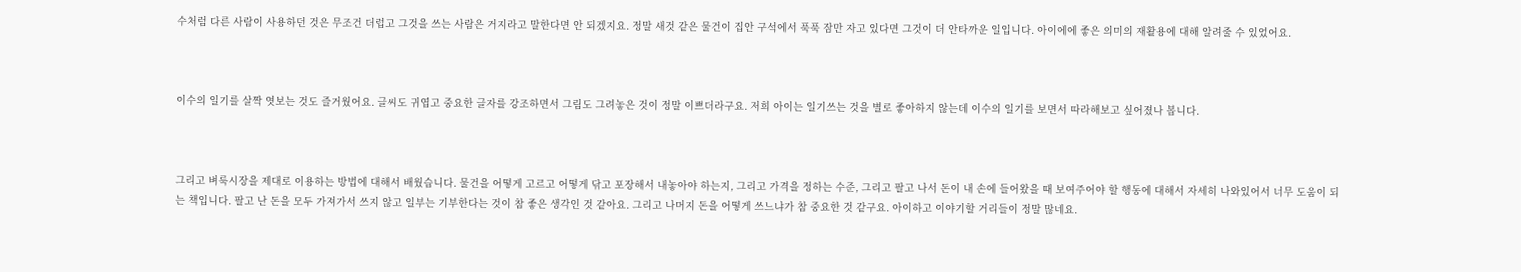수처럼 다른 사람이 사용하던 것은 무조건 더럽고 그것을 쓰는 사람은 거지라고 말한다면 안 되겠지요. 정말 새것 같은 물건이 집안 구석에서 푹푹 잠만 자고 있다면 그것이 더 안타까운 일입니다. 아이에에 좋은 의미의 재활용에 대해 알려줄 수 있었어요.



이수의 일기를 살짝 엿보는 것도 즐거웠어요. 글씨도 귀엽고 중요한 글자를 강조하면서 그림도 그려놓은 것이 정말 이쁘더라구요. 저희 아이는 일기쓰는 것을 별로 좋아하지 않는데 이수의 일기를 보면서 따라해보고 싶어졌나 봅니다.



그리고 벼룩시장을 제대로 이용하는 방법에 대해서 배웠습니다. 물건을 어떻게 고르고 어떻게 닦고 포장해서 내놓아야 하는지, 그리고 가격을 정하는 수준, 그리고 팔고 나서 돈이 내 손에 들어왔을 때 보여주어야 할 행동에 대해서 자세히 나와있어서 너무 도움이 되는 책입니다. 팔고 난 돈을 모두 가져가서 쓰지 않고 일부는 기부한다는 것이 참 좋은 생각인 것 같아요. 그리고 나머지 돈을 어떻게 쓰느냐가 참 중요한 것 같구요. 아이하고 이야기할 거리들이 정말 많네요.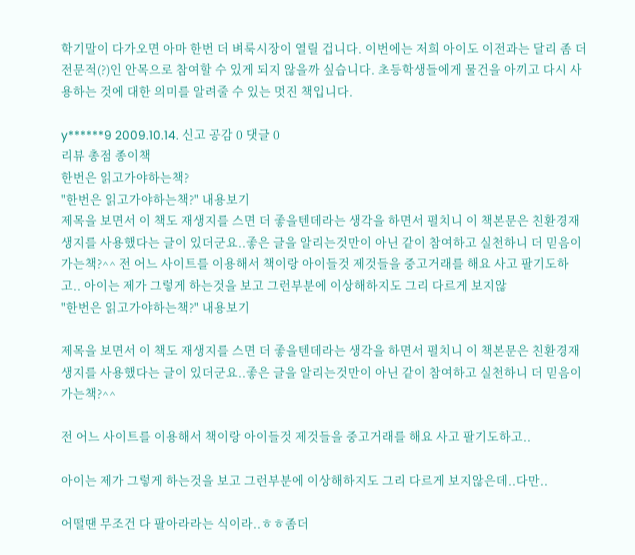학기말이 다가오면 아마 한번 더 벼룩시장이 열릴 겁니다. 이번에는 저희 아이도 이전과는 달리 좀 더 전문적(?)인 안목으로 참여할 수 있게 되지 않을까 싶습니다. 초등학생들에게 물건을 아끼고 다시 사용하는 것에 대한 의미를 알려줄 수 있는 멋진 책입니다.

y******9 2009.10.14. 신고 공감 0 댓글 0
리뷰 총점 종이책
한번은 읽고가야하는책?
"한번은 읽고가야하는책?" 내용보기
제목을 보면서 이 책도 재생지를 스면 더 좋을텐데라는 생각을 하면서 펼치니 이 책본문은 친환경재생지를 사용했다는 글이 있더군요..좋은 글을 알리는것만이 아닌 같이 참여하고 실천하니 더 믿음이 가는책?^^ 전 어느 사이트를 이용해서 책이랑 아이들것 제것들을 중고거래를 해요 사고 팔기도하고.. 아이는 제가 그렇게 하는것을 보고 그런부분에 이상해하지도 그리 다르게 보지않
"한번은 읽고가야하는책?" 내용보기

제목을 보면서 이 책도 재생지를 스면 더 좋을텐데라는 생각을 하면서 펼치니 이 책본문은 친환경재생지를 사용했다는 글이 있더군요..좋은 글을 알리는것만이 아닌 같이 참여하고 실천하니 더 믿음이 가는책?^^

전 어느 사이트를 이용해서 책이랑 아이들것 제것들을 중고거래를 해요 사고 팔기도하고..

아이는 제가 그렇게 하는것을 보고 그런부분에 이상해하지도 그리 다르게 보지않은데..다만..

어떨땐 무조건 다 팔아라라는 식이라..ㅎㅎ좀더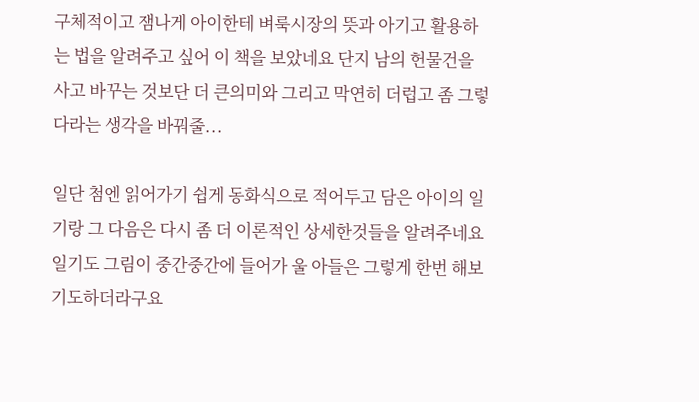구체적이고 잼나게 아이한테 벼룩시장의 뜻과 아기고 활용하는 법을 알려주고 싶어 이 책을 보았네요 단지 남의 헌물건을 사고 바꾸는 것보단 더 큰의미와 그리고 막연히 더럽고 좀 그렇다라는 생각을 바꿔줄...

일단 첨엔 읽어가기 쉽게 동화식으로 적어두고 담은 아이의 일기랑 그 다음은 다시 좀 더 이론적인 상세한것들을 알려주네요 일기도 그림이 중간중간에 들어가 울 아들은 그렇게 한번 해보기도하더라구요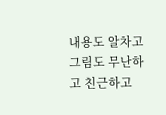내용도 알차고 그림도 무난하고 친근하고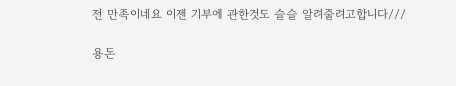전 만족이네요 이젠 기부에 관한것도 슬슬 알려줄려고합니다///

용돈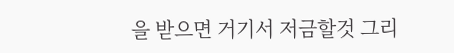을 받으면 거기서 저금할것 그리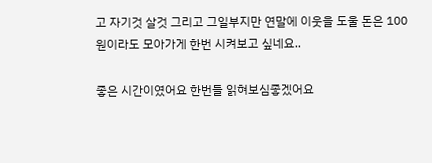고 자기것 살것 그리고 그일부지만 연말에 이웃을 도울 돈은 100원이라도 모아가게 한번 시켜보고 싶네요..

좋은 시간이였어요 한번들 읽혀보심좋겠어요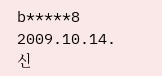b*****8 2009.10.14. 신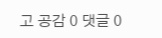고 공감 0 댓글 0